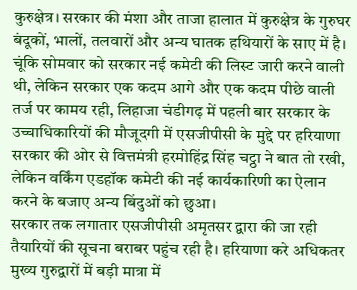कुरुक्षेत्र। सरकार की मंशा और ताजा हालात में कुरुक्षेत्र के गुरुघर बंदूकों, भालों, तलवारों और अन्य घातक हथियारों के साए में है।
चूंकि सोमवार को सरकार नई कमेटी की लिस्ट जारी करने वाली थी, लेकिन सरकार एक कदम आगे और एक कदम पीछे वाली तर्ज पर कामय रही, लिहाजा चंडीगढ़ में पहली बार सरकार के उच्चाधिकारियों की मौजूदगी में एसजीपीसी के मुद्दे पर हरियाणा सरकार की ओर से वित्तमंत्री हरमोहिंद्र सिंह चट्ठा ने बात तो रखी, लेकिन वर्किंग एडहॉक कमेटी की नई कार्यकारिणी का ऐलान करने के बजाए अन्य बिंदुओं को छुआ।
सरकार तक लगातार एसजीपीसी अमृतसर द्वारा की जा रही तैयारियों की सूचना बराबर पहुंच रही है। हरियाणा करे अधिकतर मुख्य गुरुद्वारों में बड़ी मात्रा में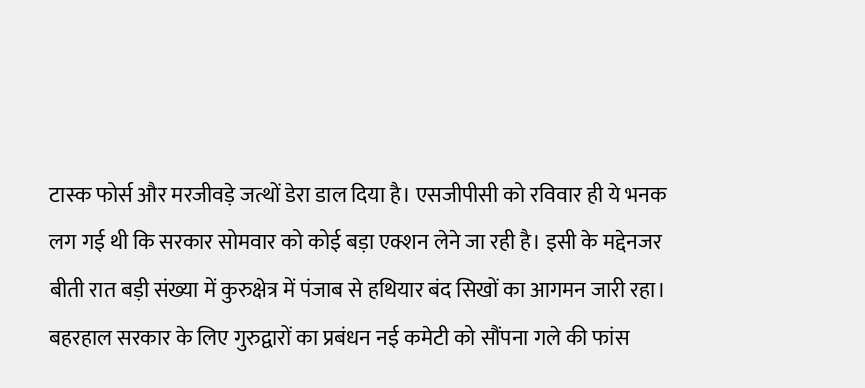टास्क फोर्स और मरजीवड़े जत्थों डेरा डाल दिया है। एसजीपीसी को रविवार ही ये भनक लग गई थी कि सरकार सोमवार को कोई बड़ा एक्शन लेने जा रही है। इसी के मद्देनजर बीती रात बड़ी संख्या में कुरुक्षेत्र में पंजाब से हथियार बंद सिखों का आगमन जारी रहा।
बहरहाल सरकार के लिए गुरुद्वारों का प्रबंधन नई कमेटी को सौंपना गले की फांस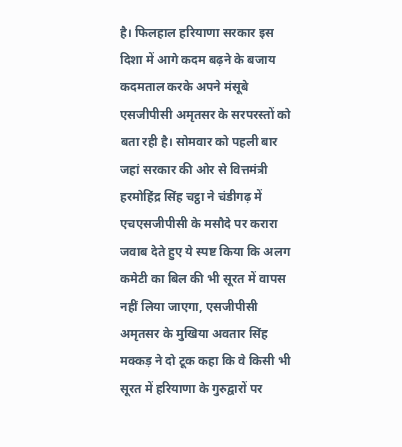है। फिलहाल हरियाणा सरकार इस दिशा में आगे कदम बढ़ने के बजाय कदमताल करके अपने मंसूबे एसजीपीसी अमृतसर के सरपरस्तों को बता रही है। सोमवार को पहली बार जहां सरकार की ओर से वित्तमंत्री हरमोहिंद्र सिंह चट्ठा ने चंडीगढ़ में एचएसजीपीसी के मसौदे पर करारा जवाब देते हुए ये स्पष्ट किया कि अलग कमेटी का बिल की भी सूरत में वापस नहीं लिया जाएगा, एसजीपीसी अमृतसर के मुखिया अवतार सिंह मक्कड़ ने दो टूक कहा कि वे किसी भी सूरत में हरियाणा के गुरुद्वारों पर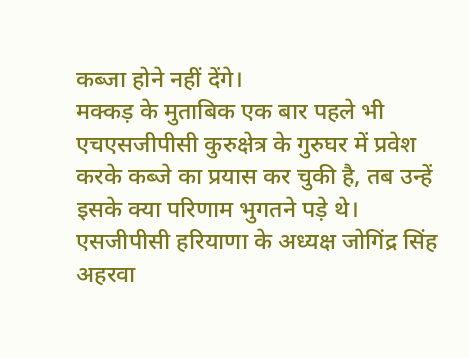कब्जा होने नहीं देंगे।
मक्कड़ के मुताबिक एक बार पहले भी एचएसजीपीसी कुरुक्षेत्र के गुरुघर में प्रवेश करके कब्जे का प्रयास कर चुकी है, तब उन्हें इसके क्या परिणाम भुगतने पड़े थे। एसजीपीसी हरियाणा के अध्यक्ष जोगिंद्र सिंह अहरवा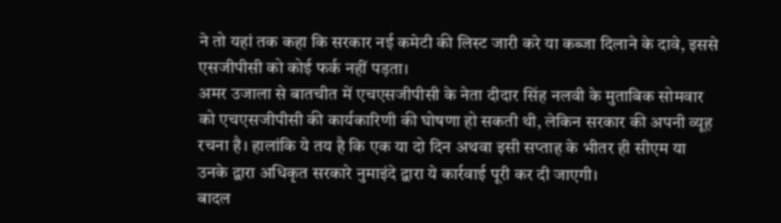ने तो यहां तक कहा कि सरकार नई कमेटी की लिस्ट जारी करे या कब्जा दिलाने के दावे, इससे एसजीपीसी को कोई फर्क नहीं पड़ता।
अमर उजाला से बातचीत में एचएसजीपीसी के नेता दीदार सिंह नलवी के मुताबिक सोमवार को एचएसजीपीसी की कार्यकारिणी की घोषणा हो सकती थी, लेकिन सरकार की अपनी व्यूह रचना है। हालांकि ये तय है कि एक या दो दिन अथवा इसी सप्ताह के भीतर ही सीएम या उनके द्वारा अधिकृत सरकारे नुमाइंदे द्वारा ये कार्रवाई पूरी कर दी जाएगी।
बादल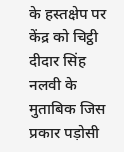के हस्तक्षेप पर केंद्र को चिट्ठी
दीदार सिंह नलवी के मुताबिक जिस प्रकार पड़ोसी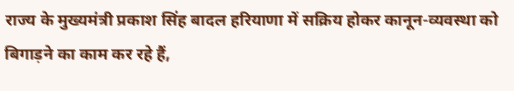राज्य के मुख्यमंत्री प्रकाश सिंह बादल हरियाणा में सक्रिय होकर कानून-व्यवस्था को बिगाड़ने का काम कर रहे हैं,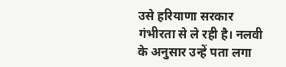उसे हरियाणा सरकार गंभीरता से ले रही है। नलवी के अनुसार उन्हें पता लगा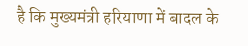है कि मुख्यमंत्री हरियाणा में बादल के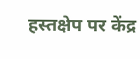हस्तक्षेप पर केंद्र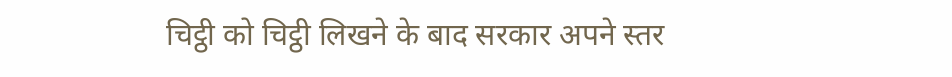चिट्ठी को चिट्ठी लिखने के बाद सरकार अपने स्तर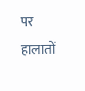पर हालातों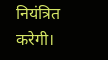नियंत्रित करेगी।